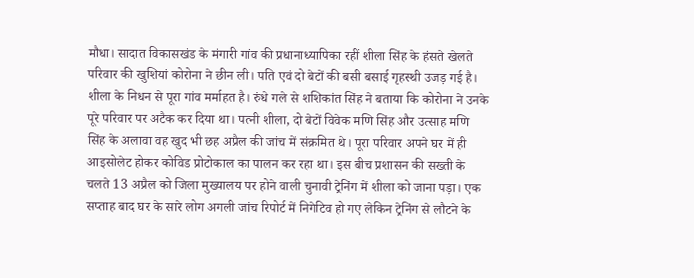मौधा। सादात विकासखंड के मंगारी गांव की प्रधानाध्यापिका रहीं शीला सिंह के हंसते खेलते परिवार की खुशियां कोरोना ने छीन ली। पति एवं दो बेटों की बसी बसाई गृहस्थी उजड़ गई है। शीला के निधन से पूरा गांव मर्माहत है। रुंधे गले से शशिकांत सिंह ने बताया कि कोरोना ने उनके पूरे परिवार पर अटैक कर दिया था। पत्नी शीला, दो बेटों विवेक मणि सिंह और उत्साह मणि सिंह के अलावा वह खुद भी छह अप्रैल की जांच में संक्रमित थे। पूरा परिवार अपने घर में ही आइसोलेट होकर कोविड प्रोटोकाल का पालन कर रहा था। इस बीच प्रशासन की सख्ती के चलते 13 अप्रैल को जिला मुख्यालय पर होने वाली चुनावी ट्रेनिंग में शीला को जाना पड़ा। एक सप्ताह बाद घर के सारे लोग अगली जांच रिपोर्ट में निगेटिव हो गए लेकिन ट्रेनिंग से लौटने के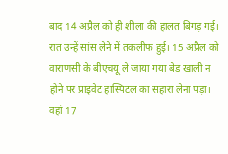बाद 14 अप्रैल को ही शीला की हालत बिगड़ गई। रात उन्हें सांस लेने में तकलीफ हुई। 15 अप्रैल को वाराणसी के बीएचयू ले जाया गया बेड खाली न होने पर प्राइवेट हास्पिटल का सहारा लेना पड़ा। वहां 17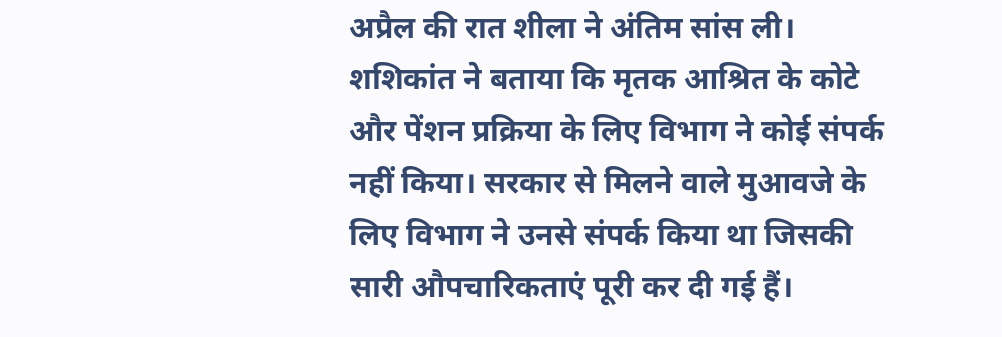अप्रैल की रात शीला ने अंतिम सांस ली। शशिकांत ने बताया कि मृतक आश्रित के कोटे और पेंशन प्रक्रिया के लिए विभाग ने कोई संपर्क नहीं किया। सरकार से मिलने वाले मुआवजे के लिए विभाग ने उनसे संपर्क किया था जिसकी सारी औपचारिकताएं पूरी कर दी गई हैं।